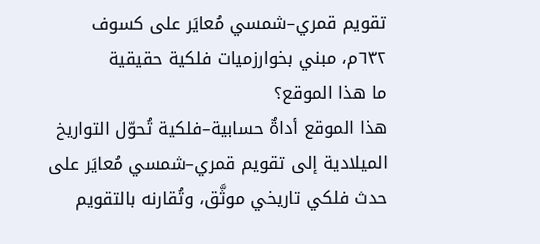تقويم قمري–شمسي مُعايَر على كسوف ٦٣٢م، مبني بخوارزميات فلكية حقيقية
ما هذا الموقع؟
هذا الموقع أداةٌ حسابية–فلكية تُحوّل التواريخ الميلادية إلى تقويم قمري–شمسي مُعايَر على حدث فلكي تاريخي موثَّق، وتُقارنه بالتقويم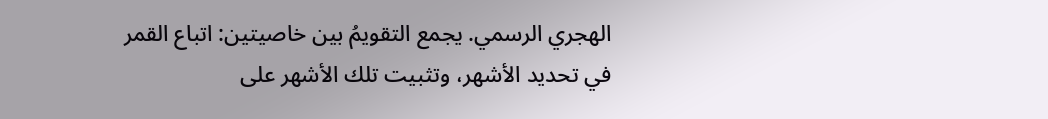الهجري الرسمي. يجمع التقويمُ بين خاصيتين: اتباع القمر في تحديد الأشهر، وتثبيت تلك الأشهر على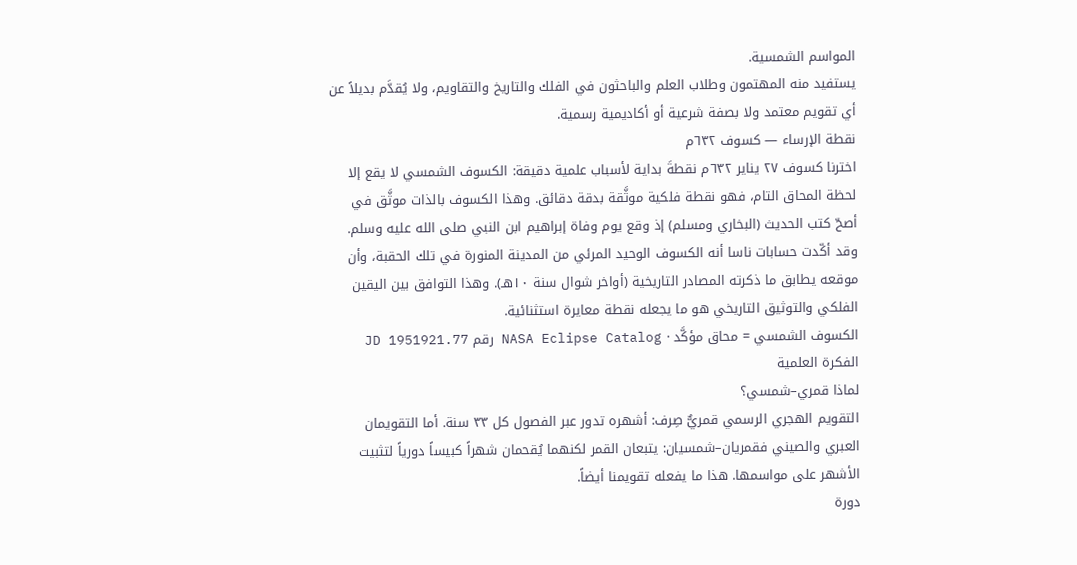المواسم الشمسية.
يستفيد منه المهتمون وطلاب العلم والباحثون في الفلك والتاريخ والتقاويم، ولا يُقدَّم بديلاً عن أي تقويم معتمد ولا بصفة شرعية أو أكاديمية رسمية.
نقطة الإرساء — كسوف ٦٣٢م
اخترنا كسوف ٢٧ يناير ٦٣٢م نقطةَ بداية لأسباب علمية دقيقة: الكسوف الشمسي لا يقع إلا لحظة المحاق التام، فهو نقطة فلكية موثَّقة بدقة دقائق. وهذا الكسوف بالذات موثَّق في أصحّ كتب الحديث (البخاري ومسلم) إذ وقع يوم وفاة إبراهيم ابن النبي صلى الله عليه وسلم.
وقد أكّدت حسابات ناسا أنه الكسوف الوحيد المرئي من المدينة المنورة في تلك الحقبة، وأن موقعه يطابق ما ذكرته المصادر التاريخية (أواخر شوال سنة ١٠هـ). وهذا التوافق بين اليقين الفلكي والتوثيق التاريخي هو ما يجعله نقطة معايرة استثنائية.
الكسوف الشمسي = محاق مؤكَّد · NASA Eclipse Catalog رقم JD 1951921.77
الفكرة العلمية
لماذا قمري–شمسي؟
التقويم الهجري الرسمي قمريٌّ صِرف: أشهره تدور عبر الفصول كل ٣٣ سنة. أما التقويمان العبري والصيني فقمريان–شمسيان: يتبعان القمر لكنهما يُقحمان شهراً كبيساً دورياً لتثبيت الأشهر على مواسمها. هذا ما يفعله تقويمنا أيضاً.
دورة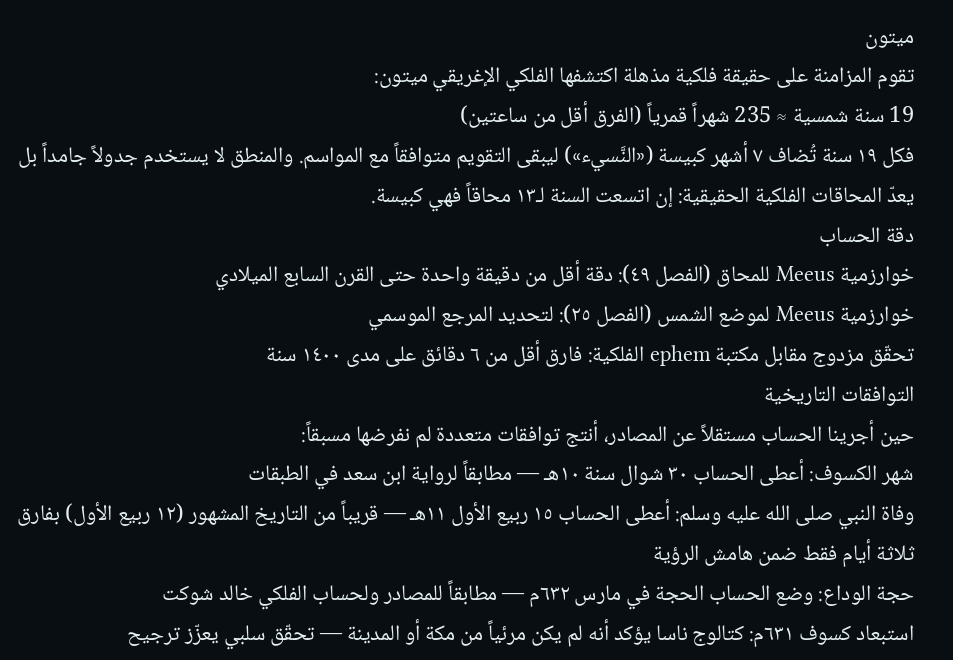ميتون
تقوم المزامنة على حقيقة فلكية مذهلة اكتشفها الفلكي الإغريقي ميتون:
19 سنة شمسية ≈ 235 شهراً قمرياً (الفرق أقل من ساعتين)
فكل ١٩ سنة تُضاف ٧ أشهر كبيسة («النَّسيء») ليبقى التقويم متوافقاً مع المواسم. والمنطق لا يستخدم جدولاً جامداً بل يعدّ المحاقات الفلكية الحقيقية: إن اتسعت السنة لـ١٣ محاقاً فهي كبيسة.
دقة الحساب
خوارزمية Meeus للمحاق (الفصل ٤٩): دقة أقل من دقيقة واحدة حتى القرن السابع الميلادي
خوارزمية Meeus لموضع الشمس (الفصل ٢٥): لتحديد المرجع الموسمي
تحقّق مزدوج مقابل مكتبة ephem الفلكية: فارق أقل من ٦ دقائق على مدى ١٤٠٠ سنة
التوافقات التاريخية
حين أجرينا الحساب مستقلاً عن المصادر، أنتج توافقات متعددة لم نفرضها مسبقاً:
شهر الكسوف: أعطى الحساب ٣٠ شوال سنة ١٠هـ — مطابقاً لرواية ابن سعد في الطبقات
وفاة النبي صلى الله عليه وسلم: أعطى الحساب ١٥ ربيع الأول ١١هـ — قريباً من التاريخ المشهور (١٢ ربيع الأول) بفارق ثلاثة أيام فقط ضمن هامش الرؤية
حجة الوداع: وضع الحساب الحجة في مارس ٦٣٢م — مطابقاً للمصادر ولحساب الفلكي خالد شوكت
استبعاد كسوف ٦٣١م: كتالوج ناسا يؤكد أنه لم يكن مرئياً من مكة أو المدينة — تحقّق سلبي يعزّز ترجيح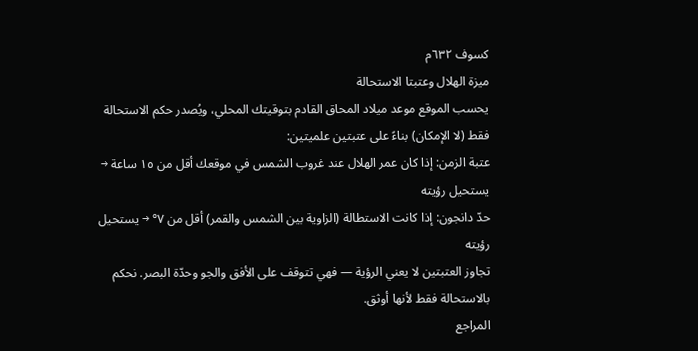كسوف ٦٣٢م
ميزة الهلال وعتبتا الاستحالة
يحسب الموقع موعد ميلاد المحاق القادم بتوقيتك المحلي، ويُصدر حكم الاستحالة فقط (لا الإمكان) بناءً على عتبتين علميتين:
عتبة الزمن: إذا كان عمر الهلال عند غروب الشمس في موقعك أقل من ١٥ ساعة → يستحيل رؤيته
حدّ دانجون: إذا كانت الاستطالة (الزاوية بين الشمس والقمر) أقل من ٧° → يستحيل رؤيته
تجاوز العتبتين لا يعني الرؤية — فهي تتوقف على الأفق والجو وحدّة البصر. نحكم بالاستحالة فقط لأنها أوثق.
المراجع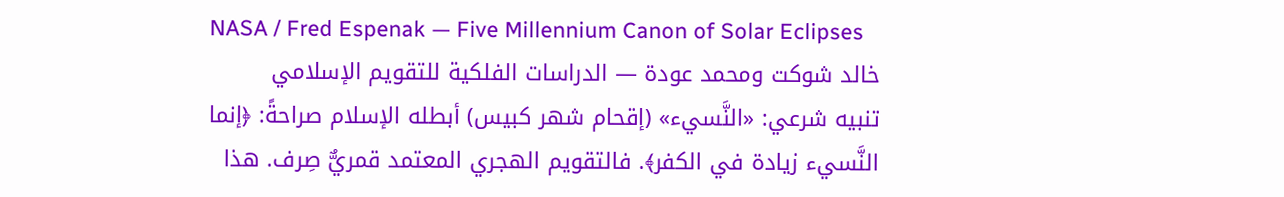NASA / Fred Espenak — Five Millennium Canon of Solar Eclipses
خالد شوكت ومحمد عودة — الدراسات الفلكية للتقويم الإسلامي
تنبيه شرعي: «النَّسيء» (إقحام شهر كبيس) أبطله الإسلام صراحةً: ﴿إنما النَّسيء زيادة في الكفر﴾. فالتقويم الهجري المعتمد قمريٌّ صِرف. هذا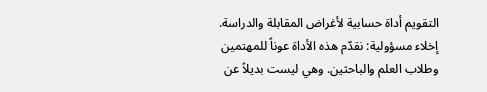التقويم أداة حسابية لأغراض المقابلة والدراسة.
إخلاء مسؤولية: نقدّم هذه الأداة عوناً للمهتمين وطلاب العلم والباحثين. وهي ليست بديلاً عن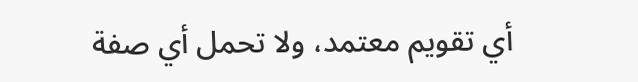أي تقويم معتمد، ولا تحمل أي صفة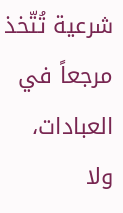شرعية تُتّخذ مرجعاً في العبادات، ولا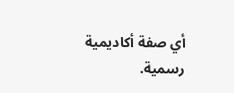أي صفة أكاديمية رسمية.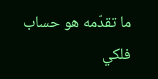ما تقدّمه هو حساب فلكي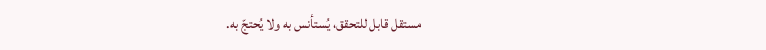مستقل قابل للتحقق، يُستأنس به ولا يُحتجّ به.